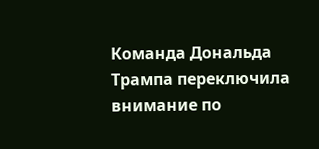Команда Дональда Трампа переключила внимание по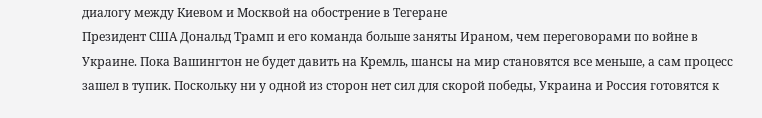диалогу между Киевом и Москвой на обострение в Тегеране
Президент США Дональд Трамп и его команда больше заняты Ираном, чем переговорами по войне в Украине. Пока Вашингтон не будет давить на Кремль, шансы на мир становятся все меньше, а сам процесс зашел в тупик. Поскольку ни у одной из сторон нет сил для скорой победы, Украина и Россия готовятся к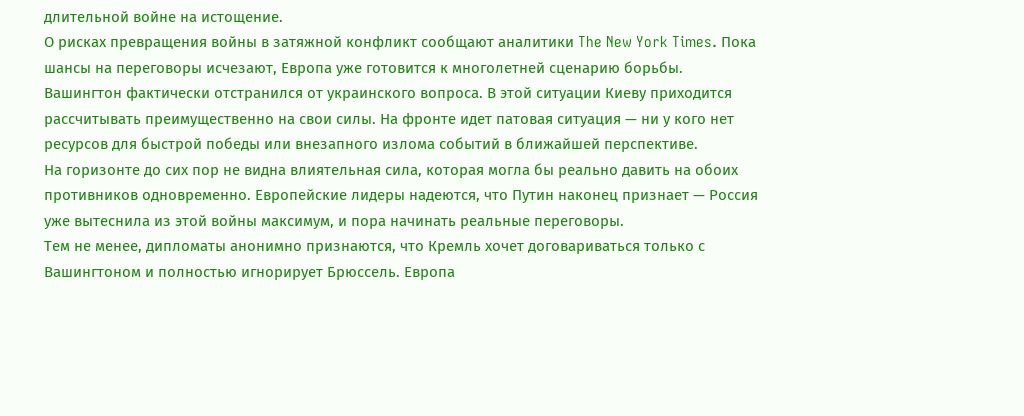длительной войне на истощение.
О рисках превращения войны в затяжной конфликт сообщают аналитики The New York Times. Пока шансы на переговоры исчезают, Европа уже готовится к многолетней сценарию борьбы.
Вашингтон фактически отстранился от украинского вопроса. В этой ситуации Киеву приходится рассчитывать преимущественно на свои силы. На фронте идет патовая ситуация — ни у кого нет ресурсов для быстрой победы или внезапного излома событий в ближайшей перспективе.
На горизонте до сих пор не видна влиятельная сила, которая могла бы реально давить на обоих противников одновременно. Европейские лидеры надеются, что Путин наконец признает — Россия уже вытеснила из этой войны максимум, и пора начинать реальные переговоры.
Тем не менее, дипломаты анонимно признаются, что Кремль хочет договариваться только с Вашингтоном и полностью игнорирует Брюссель. Европа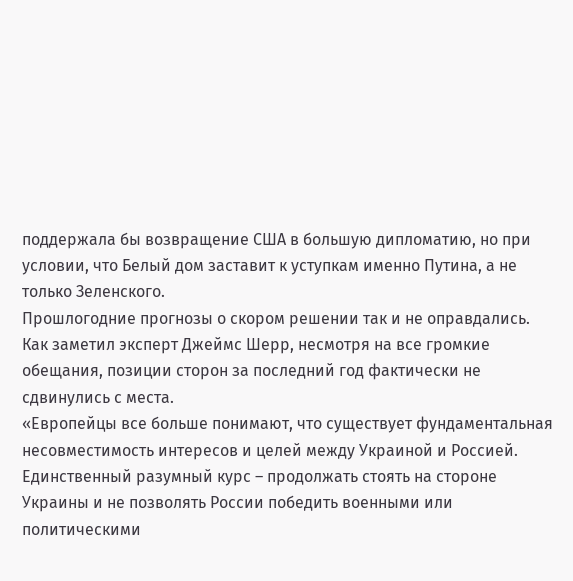поддержала бы возвращение США в большую дипломатию, но при условии, что Белый дом заставит к уступкам именно Путина, а не только Зеленского.
Прошлогодние прогнозы о скором решении так и не оправдались. Как заметил эксперт Джеймс Шерр, несмотря на все громкие обещания, позиции сторон за последний год фактически не сдвинулись с места.
«Европейцы все больше понимают, что существует фундаментальная несовместимость интересов и целей между Украиной и Россией. Единственный разумный курс – продолжать стоять на стороне Украины и не позволять России победить военными или политическими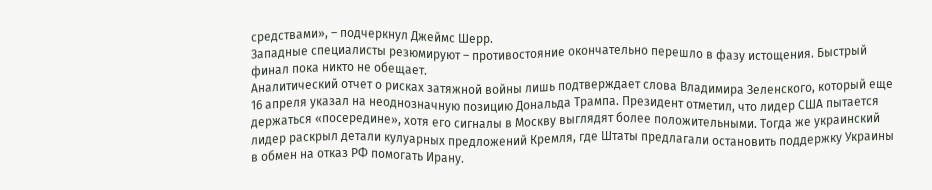средствами», – подчеркнул Джеймс Шерр.
Западные специалисты резюмируют – противостояние окончательно перешло в фазу истощения. Быстрый финал пока никто не обещает.
Аналитический отчет о рисках затяжной войны лишь подтверждает слова Владимира Зеленского, который еще 16 апреля указал на неоднозначную позицию Дональда Трампа. Президент отметил, что лидер США пытается держаться «посередине», хотя его сигналы в Москву выглядят более положительными. Тогда же украинский лидер раскрыл детали кулуарных предложений Кремля, где Штаты предлагали остановить поддержку Украины в обмен на отказ РФ помогать Ирану.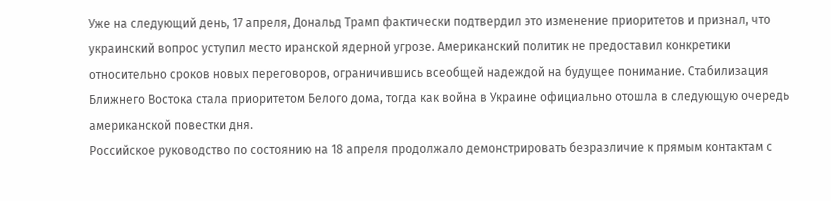Уже на следующий день, 17 апреля, Дональд Трамп фактически подтвердил это изменение приоритетов и признал, что украинский вопрос уступил место иранской ядерной угрозе. Американский политик не предоставил конкретики относительно сроков новых переговоров, ограничившись всеобщей надеждой на будущее понимание. Стабилизация Ближнего Востока стала приоритетом Белого дома, тогда как война в Украине официально отошла в следующую очередь американской повестки дня.
Российское руководство по состоянию на 18 апреля продолжало демонстрировать безразличие к прямым контактам с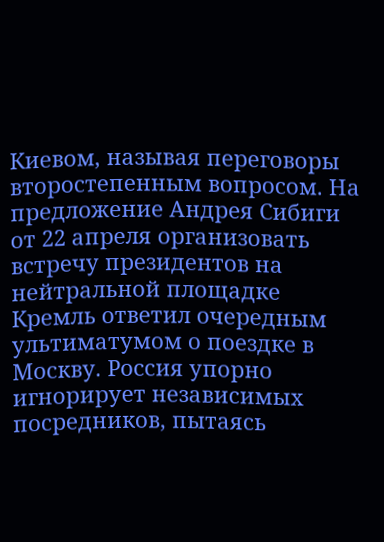Киевом, называя переговоры второстепенным вопросом. На предложение Андрея Сибиги от 22 апреля организовать встречу президентов на нейтральной площадке Кремль ответил очередным ультиматумом о поездке в Москву. Россия упорно игнорирует независимых посредников, пытаясь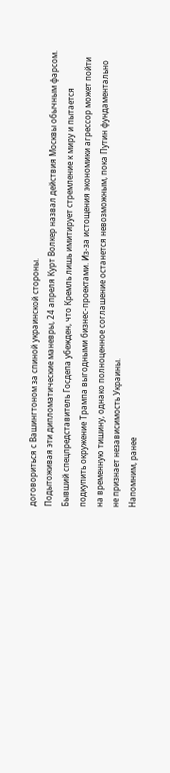договориться с Вашингтоном за спиной украинской стороны.
Подытоживая эти дипломатические маневры, 24 апреля Курт Волкер назвал действия Москвы обычным фарсом. Бывший спецпредставитель Госдепа убежден, что Кремль лишь имитирует стремление к миру и пытается подкупить окружение Трампа выгодными бизнес-проектами. Из-за истощения экономики агрессор может пойти на временную тишину, однако полноценное соглашение останется невозможным, пока Путин фундаментально не признает независимость Украины.
Напомним, ранее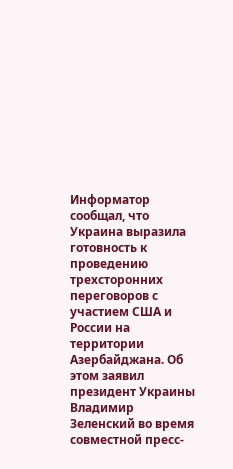Информатор сообщал, что Украина выразила готовность к проведению трехсторонних переговоров с участием США и России на территории Азербайджана. Об этом заявил президент Украины Владимир Зеленский во время совместной пресс-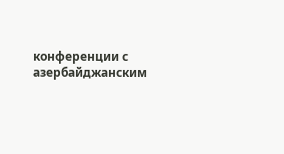конференции с азербайджанским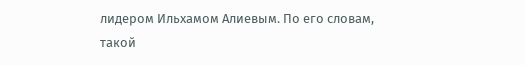лидером Ильхамом Алиевым. По его словам, такой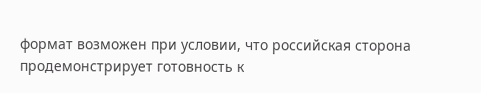формат возможен при условии, что российская сторона продемонстрирует готовность к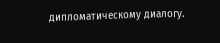дипломатическому диалогу.